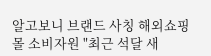알고보니 브랜드 사칭 해외쇼핑몰 소비자원 "최근 석달 새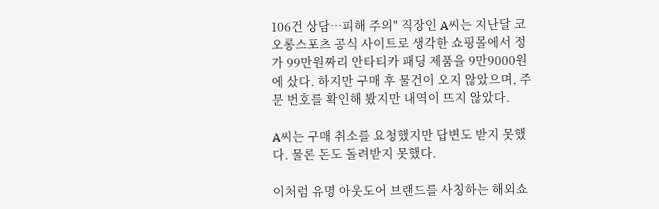106건 상담…피해 주의" 직장인 A씨는 지난달 코오롱스포츠 공식 사이트로 생각한 쇼핑몰에서 정가 99만원짜리 안타티카 패딩 제품을 9만9000원에 샀다. 하지만 구매 후 물건이 오지 않았으며, 주문 번호를 확인해 봤지만 내역이 뜨지 않았다.

A씨는 구매 취소를 요청했지만 답변도 받지 못했다. 물론 돈도 돌려받지 못했다.

이처럼 유명 아웃도어 브랜드를 사칭하는 해외쇼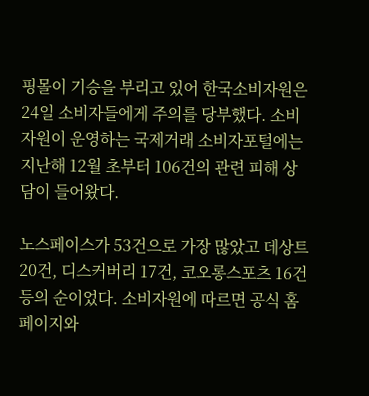핑몰이 기승을 부리고 있어 한국소비자원은 24일 소비자들에게 주의를 당부했다. 소비자원이 운영하는 국제거래 소비자포털에는 지난해 12월 초부터 106건의 관련 피해 상담이 들어왔다.

노스페이스가 53건으로 가장 많았고 데상트 20건, 디스커버리 17건, 코오롱스포츠 16건 등의 순이었다. 소비자원에 따르면 공식 홈페이지와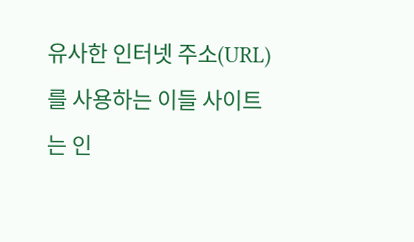유사한 인터넷 주소(URL)를 사용하는 이들 사이트는 인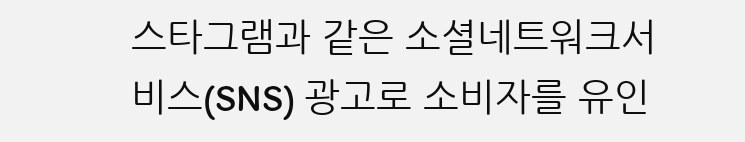스타그램과 같은 소셜네트워크서비스(SNS) 광고로 소비자를 유인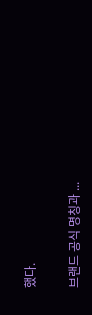했다.

브랜드 공식 명칭과 ...